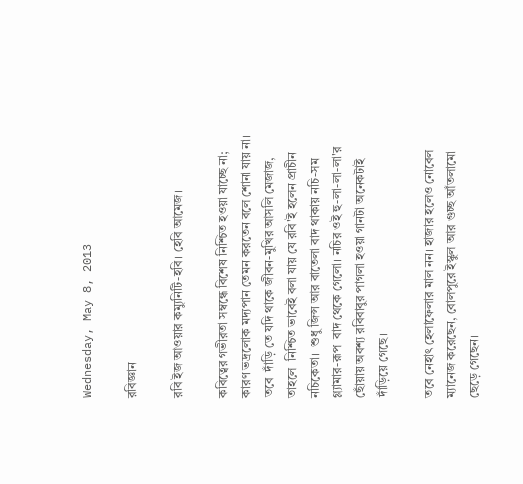Wednesday, May 8, 2013

রবিজ্ঞান

রবি ইজ আওয়ার কম্যুনিটি-হবি। হেবি আমেজ।

কবিত্বের গভীরতা সম্বন্ধে বিশেষ নিশ্চিত হওয়া যাচ্ছে না; কারণ ভদ্রলোক মদ্যপান তেমন করতেন বলে শোনা যায় না। তবে  দাঁড়ি তে যদি থাকে জীবন-মুখির আসলি মেজাজ, তাহলে  নিশ্চিত ভাবেই বলা যায় যে রবি'ই হলেন প্রাচীন নচিকেতা।  শুধু জিন্স আর বাতেলা বাদ থাকায় নচি-সম গ্ল্যামার-রূপ  বাদ থেকে গেলো। নচির ওই হু-লা-লা-লা'র ছোঁয়ায় অবশ্য রবিবাবুর পাগলা হওয়া গানটা অনেকটাই দাঁড়িয়ে গেছে।

তবে নেহাৎ হেলাফেলার মাল নন। হাজার হলেও নোবেল ম্যানেজ করেছেন, বোলপুরে ইস্কুল আর গুচ্ছ আঁতলামো ছেড়ে গেছেন।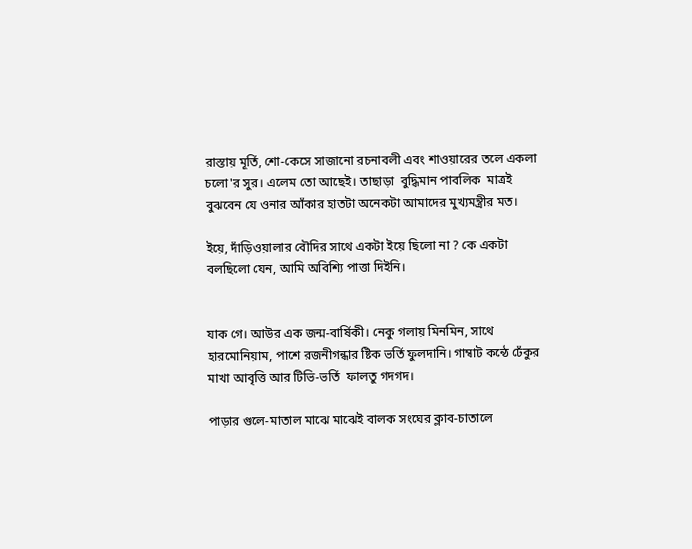রাস্তায় মূর্তি, শো-কেসে সাজানো রচনাবলী এবং শাওয়ারের তলে একলা চলো'র সুর। এলেম তো আছেই। তাছাড়া  বুদ্ধিমান পাবলিক  মাত্রই বুঝবেন যে ওনার আঁকার হাতটা অনেকটা আমাদের মুখ্যমন্ত্রীর মত।

ইয়ে, দাঁড়িওয়ালার বৌদির সাথে একটা ইয়ে ছিলো না ? কে একটা বলছিলো যেন, আমি অবিশ্যি পাত্তা দিইনি।


যাক গে। আউর এক জন্ম-বার্ষিকী। নেকু গলায় মিনমিন, সাথে হারমোনিয়াম, পাশে রজনীগন্ধার ষ্টিক ভর্তি ফুলদানি। গাম্বাট কন্ঠে ঢেঁকুর মাখা আবৃত্তি আর টিভি-ভর্তি  ফালতু গদগদ।

পাড়ার গুলে-মাতাল মাঝে মাঝেই বালক সংঘের ক্লাব-চাতালে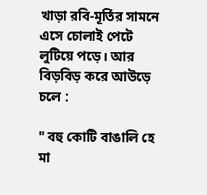খাড়া রবি-মূর্তির সামনে এসে চোলাই পেটে লুটিয়ে পড়ে। আর বিড়বিড় করে আউড়ে চলে :

" বহু কোটি বাঙালি হে মা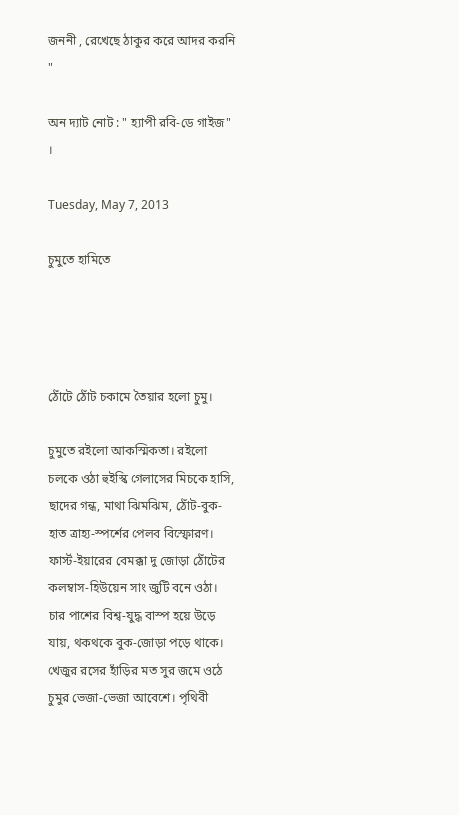জননী , রেখেছে ঠাকুর করে আদর করনি "

অন দ্যাট নোট : " হ্যাপী রবি-ডে গাইজ" ।

Tuesday, May 7, 2013

চুমুতে হামিতে




ঠোঁটে ঠোঁট চকামে তৈয়ার হলো চুমু।

চুমুতে রইলো আকস্মিকতা। রইলো চলকে ওঠা হুইস্কি গেলাসের মিচকে হাসি, ছাদের গন্ধ, মাথা ঝিমঝিম, ঠোঁট-বুক-হাত ত্রাহ্য-স্পর্শের পেলব বিস্ফোরণ।  ফার্স্ট-ইয়ারের বেমক্কা দু জোড়া ঠোঁটের কলম্বাস-হিউয়েন সাং জুটি বনে ওঠা। চার পাশের বিশ্ব-যুদ্ধ বাস্প হয়ে উড়ে যায়, থকথকে বুক-জোড়া পড়ে থাকে। খেজুর রসের হাঁড়ির মত সুর জমে ওঠে চুমুর ভেজা-ভেজা আবেশে। পৃথিবী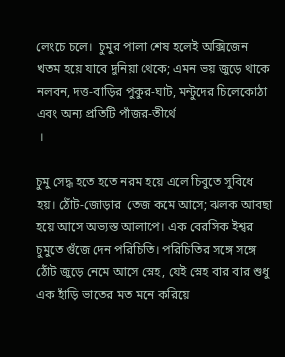লেংচে চলে।  চুমুর পালা শেষ হলেই অক্সিজেন খতম হয়ে যাবে দুনিয়া থেকে; এমন ভয় জুড়ে থাকে নলবন, দত্ত-বাড়ির পুকুর-ঘাট, মন্টুদের চিলেকোঠা এবং অন্য প্রতিটি পাঁজর-তীর্থে
 ।

চুমু সেদ্ধ হতে হতে নরম হয়ে এলে চিবুতে সুবিধে হয়। ঠোঁট-জোড়ার  তেজ কমে আসে; ঝলক আবছা হয়ে আসে অভ্যস্ত আলাপে। এক বেরসিক ইশ্বর চুমুতে গুঁজে দেন পরিচিতি। পরিচিতির সঙ্গে সঙ্গে ঠোঁট জুড়ে নেমে আসে স্নেহ, যেই স্নেহ বার বার শুধু এক হাঁড়ি ভাতের মত মনে করিয়ে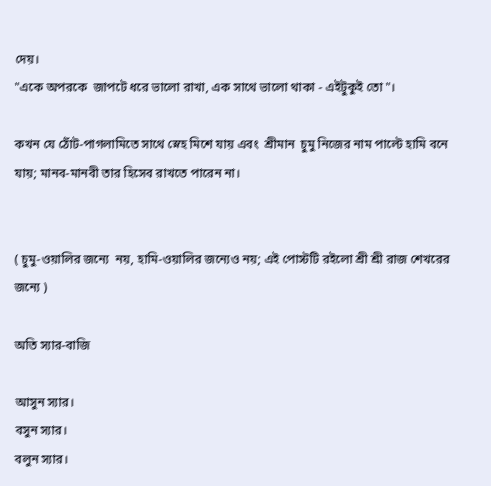দেয়।
"একে অপরকে  জাপটে ধরে ভালো রাখা, এক সাথে ভালো থাকা - এইটুকুই তো"।

কখন যে ঠোঁট-পাগলামিতে সাথে স্নেহ মিশে যায় এবং  শ্রীমান  চুমু নিজের নাম পাল্টে হামি বনে যায়; মানব-মানবী তার হিসেব রাখতে পারেন না।


( চুমু-ওয়ালির জন্যে  নয়, হামি-ওয়ালির জন্যেও নয়; এই পোস্টটি রইলো শ্রী শ্রী রাজ শেখরের জন্যে )

অতি স্যার-বাজি

আসুন স্যার।
বসুন স্যার।
বলুন স্যার।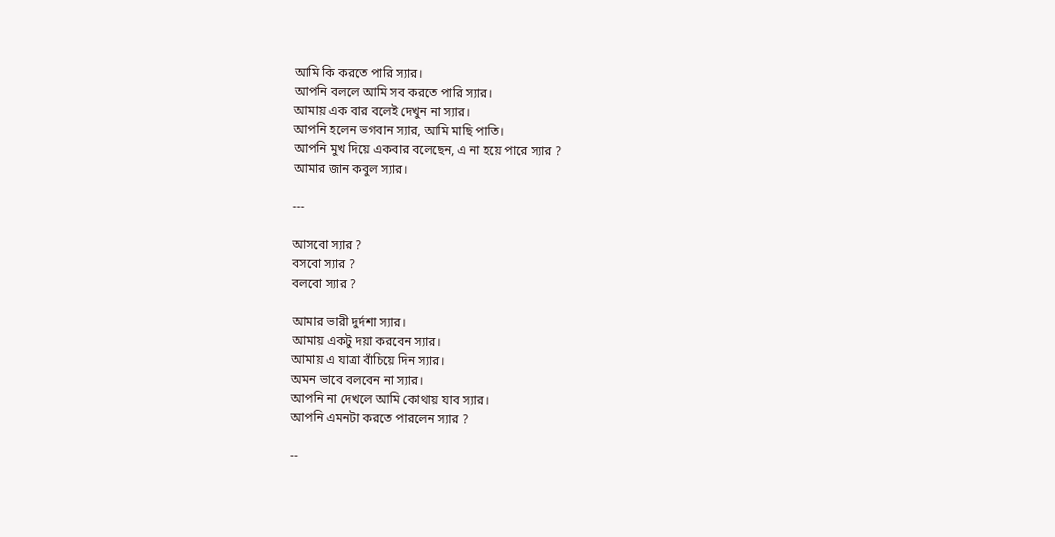আমি কি করতে পারি স্যার।
আপনি বললে আমি সব করতে পারি স্যার।
আমায় এক বার বলেই দেখুন না স্যার।
আপনি হলেন ভগবান স্যার, আমি মাছি পাতি।
আপনি মুখ দিয়ে একবার বলেছেন, এ না হয়ে পারে স্যার ?
আমার জান কবুল স্যার।

---

আসবো স্যার ?
বসবো স্যার ?
বলবো স্যার ?

আমার ভারী দুর্দশা স্যার।
আমায় একটু দয়া করবেন স্যার।
আমায় এ যাত্রা বাঁচিয়ে দিন স্যার।
অমন ভাবে বলবেন না স্যার।
আপনি না দেখলে আমি কোথায় যাব স্যার।
আপনি এমনটা করতে পারলেন স্যার ?

--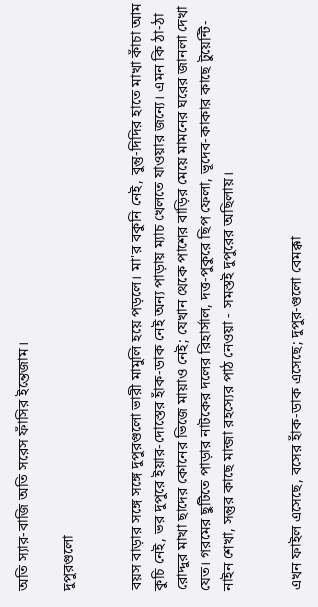অতি স্যার-বাজি অতি সরেস ফাঁসির ইন্তেজাম।

দুপুরগুলো


বয়স বাড়ার সঙ্গে সঙ্গে দুপুরগুলো ভারী মামুলি হয়ে পড়লে। মা'র বকুনি নেই, বুন্তু-দিদির হাতে মাখা কাঁচা আম কুচি নেই, ভর দুপুরে ইয়ার-দোস্তের হাঁক-ডাক নেই অন্য পাড়ায় ম্যাচ খেলতে যাওয়ার জন্যে। এমন কি ঠা-ঠা রোদ্দুর মাখা ছাদের কোনের ভিজে মায়াও নেই; যেখান থেকে পাশের বাড়ির মেয়ে মামনের ঘরের জানলা দেখা যেত। গরমের ছুটিতে পাড়ার নাটকের দলের রিহার্সাল, দত্ত-পুকুরে ছিপ ফেলা, ভূদেব-কাকার কাছে টুয়েন্টি-নাইন শেখা, সন্তুর কাছে মান্জা রহস্যের পাঠ নেওয়া - সমস্তই দুপুরের অছিলায়।


এখন ফাইল এসেছে, বসের হাঁক-ডাক এসেছে; দুপুর-গুলো বেমক্কা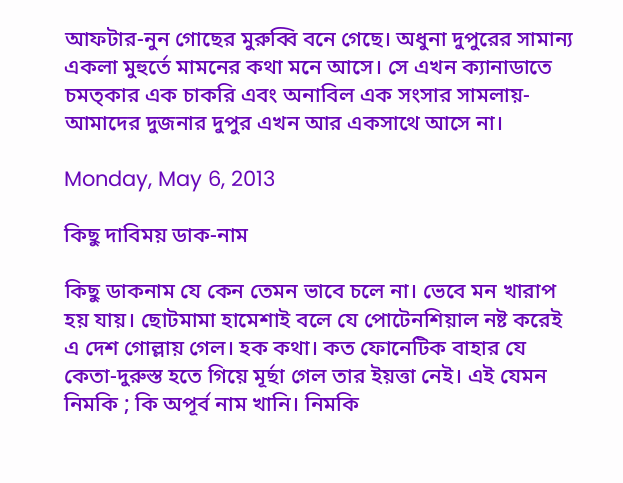আফটার-নুন গোছের মুরুব্বি বনে গেছে। অধুনা দুপুরের সামান্য একলা মুহুর্তে মামনের কথা মনে আসে। সে এখন ক্যানাডাতে চমত্কার এক চাকরি এবং অনাবিল এক সংসার সামলায়- আমাদের দুজনার দুপুর এখন আর একসাথে আসে না।

Monday, May 6, 2013

কিছু দাবিময় ডাক-নাম

কিছু ডাকনাম যে কেন তেমন ভাবে চলে না। ভেবে মন খারাপ হয় যায়। ছোটমামা হামেশাই বলে যে পোটেনশিয়াল নষ্ট করেই এ দেশ গোল্লায় গেল। হক কথা। কত ফোনেটিক বাহার যে কেতা-দুরুস্ত হতে গিয়ে মূর্ছা গেল তার ইয়ত্তা নেই। এই যেমন নিমকি ; কি অপূর্ব নাম খানি। নিমকি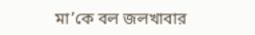মা’কে বল জলখাবার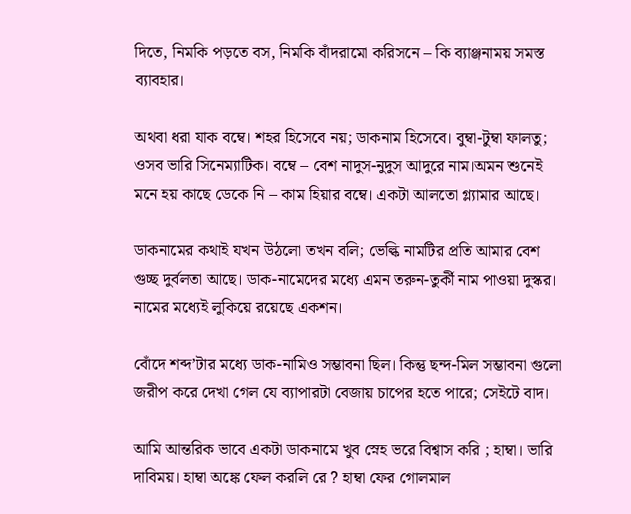দিতে, নিমকি পড়তে বস, নিমকি বাঁদরামো করিসনে – কি ব্যাঞ্জনাময় সমস্ত ব্যাবহার।

অথবা ধরা যাক বম্বে। শহর হিসেবে নয়; ডাকনাম হিসেবে। বুম্বা-টুম্বা ফালতু; ওসব ভারি সিনেম্যাটিক। বম্বে – বেশ নাদুস-নুদুস আদুরে নাম।অমন শুনেই মনে হয় কাছে ডেকে নি – কাম হিয়ার বম্বে। একটা আলতো গ্ল্যামার আছে।

ডাকনামের কথাই যখন উঠলো তখন বলি; ভেল্কি নামটির প্রতি আমার বেশ গুচ্ছ দুর্বলতা আছে। ডাক-নামেদের মধ্যে এমন তরুন-তুর্কী নাম পাওয়া দুস্কর।
নামের মধ্যেই লুকিয়ে রয়েছে একশন।

বোঁদে শব্দ’টার মধ্যে ডাক-নামিও সম্ভাবনা ছিল। কিন্তু ছন্দ-মিল সম্ভাবনা গুলো জরীপ করে দেখা গেল যে ব্যাপারটা বেজায় চাপের হতে পারে; সেইটে বাদ।

আমি আন্তরিক ভাবে একটা ডাকনামে খুব স্নেহ ভরে বিশ্বাস করি ; হাম্বা। ভারি দাবিময়। হাম্বা অঙ্কে ফেল করলি রে ? হাম্বা ফের গোলমাল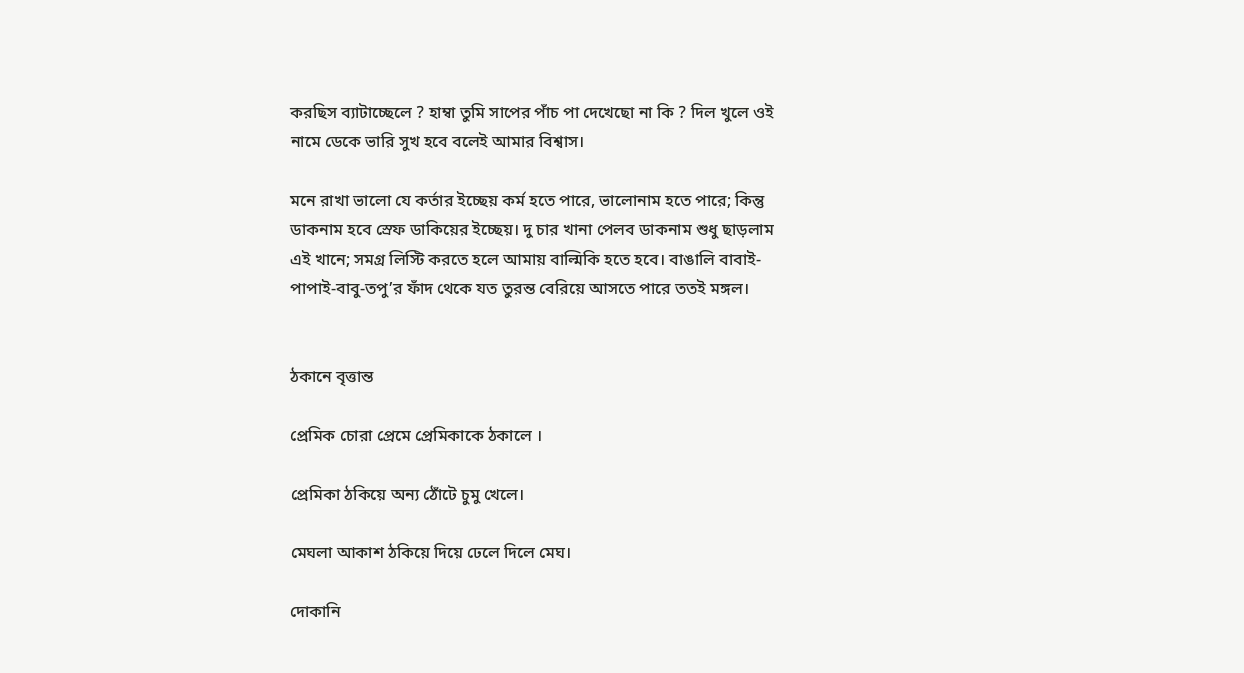করছিস ব্যাটাচ্ছেলে ? হাম্বা তুমি সাপের পাঁচ পা দেখেছো না কি ? দিল খুলে ওই নামে ডেকে ভারি সুখ হবে বলেই আমার বিশ্বাস।

মনে রাখা ভালো যে কর্তার ইচ্ছেয় কর্ম হতে পারে, ভালোনাম হতে পারে; কিন্তু ডাকনাম হবে স্রেফ ডাকিয়ের ইচ্ছেয়। দু চার খানা পেলব ডাকনাম শুধু ছাড়লাম এই খানে; সমগ্র লিস্টি করতে হলে আমায় বাল্মিকি হতে হবে। বাঙালি বাবাই-পাপাই-বাবু-তপু’র ফাঁদ থেকে যত তুরন্ত বেরিয়ে আসতে পারে ততই মঙ্গল।


ঠকানে বৃত্তান্ত

প্রেমিক চোরা প্রেমে প্রেমিকাকে ঠকালে ।

প্রেমিকা ঠকিয়ে অন্য ঠোঁটে চুমু খেলে।

মেঘলা আকাশ ঠকিয়ে দিয়ে ঢেলে দিলে মেঘ।

দোকানি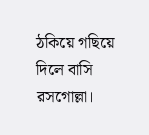ঠকিয়ে গছিয়ে দিলে বাসি রসগোল্লা।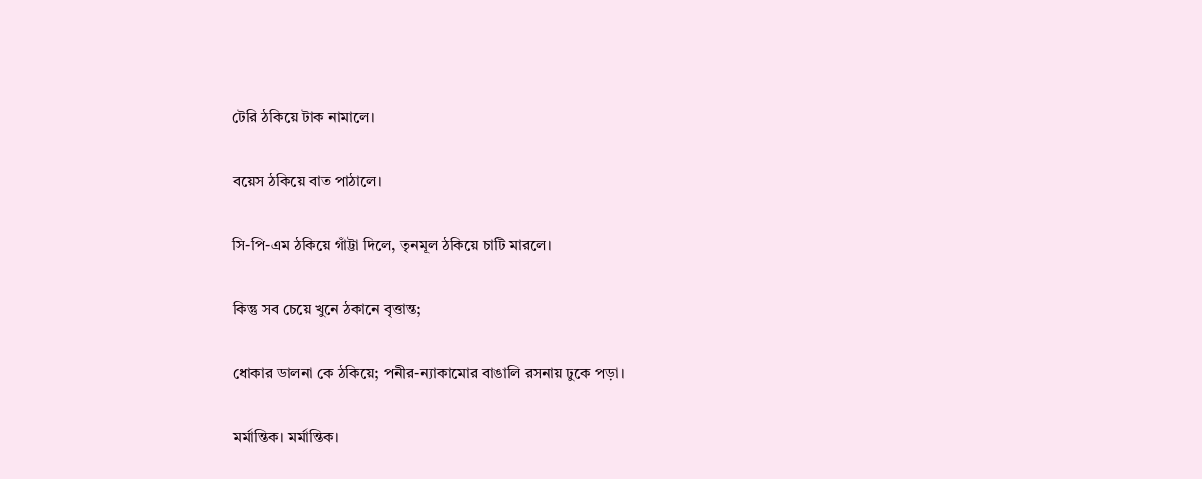টেরি ঠকিয়ে টাক নামালে।

বয়েস ঠকিয়ে বাত পাঠালে।

সি-পি-এম ঠকিয়ে গাঁট্টা দিলে, তৃনমূল ঠকিয়ে চাটি মারলে।

কিন্তু সব চেয়ে খুনে ঠকানে বৃত্তান্ত;

ধোকার ডালনা কে ঠকিয়ে; পনীর-ন্যাকামোর বাঙালি রসনায় ঢুকে পড়া।

মর্মান্তিক। মর্মান্তিক।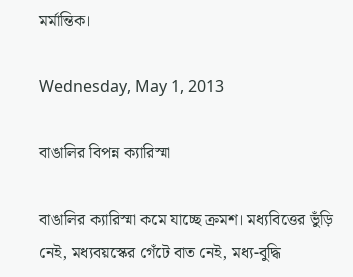মর্মান্তিক।

Wednesday, May 1, 2013

বাঙালির বিপন্ন ক্যারিস্মা

বাঙালির ক্যারিস্মা কমে যাচ্ছে ক্রমশ। মধ্যবিত্তের ভুঁড়ি নেই, মধ্যবয়স্কের গেঁটে বাত নেই, মধ্য-বুদ্ধি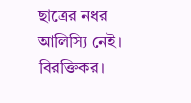ছাত্রের নধর আলিস্যি নেই। বিরক্তিকর।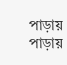পাড়ায় পাড়ায়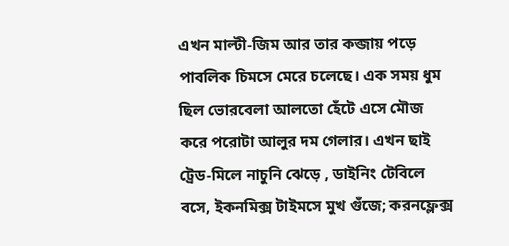এখন মাল্টী-জিম আর তার কব্জায় পড়ে পাবলিক চিমসে মেরে চলেছে। এক সময় ধুম ছিল ভোরবেলা আলতো হেঁটে এসে মৌজ করে পরোটা আলুর দম গেলার। এখন ছাই ট্রেড-মিলে নাচুনি ঝেড়ে , ডাইনিং টেবিলে বসে, ইকনমিক্স টাইমসে মুখ গুঁজে; করনফ্লেক্স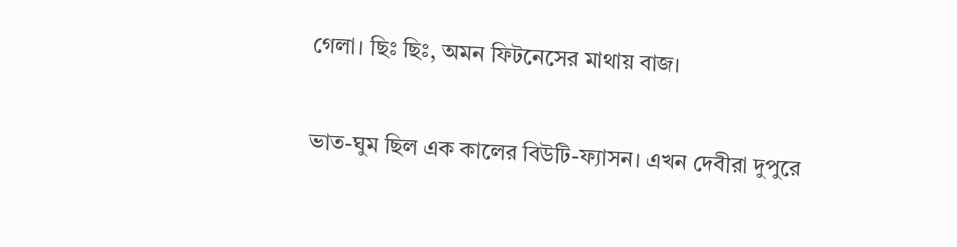গেলা। ছিঃ ছিঃ, অমন ফিটনেসের মাথায় বাজ।

ভাত-ঘুম ছিল এক কালের বিউটি-ফ্যাসন। এখন দেবীরা দুপুরে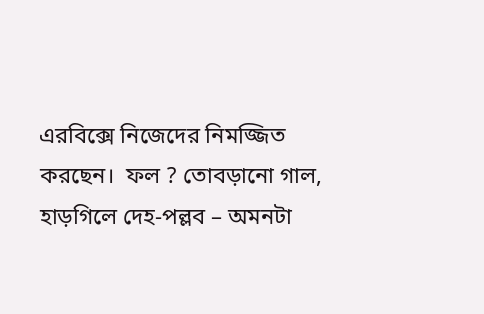এরবিক্সে নিজেদের নিমজ্জিত করছেন।  ফল ? তোবড়ানো গাল, হাড়গিলে দেহ-পল্লব – অমনটা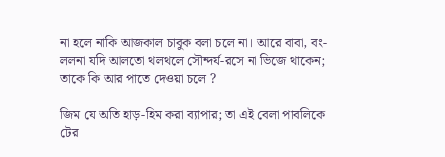না হলে নাকি আজকাল চাবুক বলা চলে না। আরে বাবা, বং-ললনা যদি আলতো থলথলে সৌন্দর্য-রসে না ভিজে থাকেন; তাকে কি আর পাতে দেওয়া চলে ?

জিম যে অতি হাড়-হিম করা ব্যাপার; তা এই বেলা পাবলিকে টের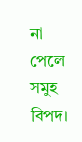না পেলে সমুহ বিপদ।